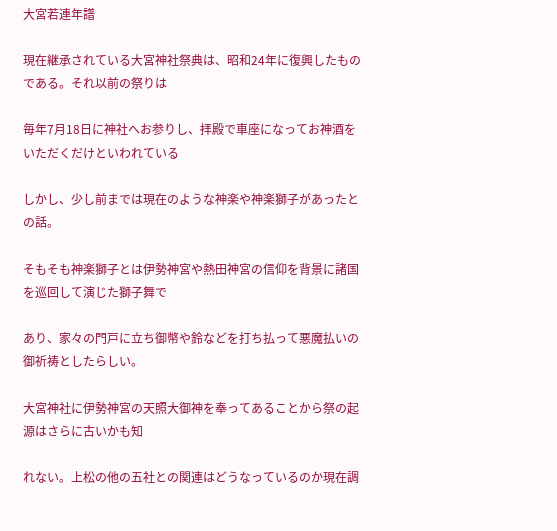大宮若連年譜

現在継承されている大宮神社祭典は、昭和24年に復興したものである。それ以前の祭りは

毎年7月18日に神社へお参りし、拝殿で車座になってお神酒をいただくだけといわれている

しかし、少し前までは現在のような神楽や神楽獅子があったとの話。

そもそも神楽獅子とは伊勢神宮や熱田神宮の信仰を背景に諸国を巡回して演じた獅子舞で

あり、家々の門戸に立ち御幣や鈴などを打ち払って悪魔払いの御祈祷としたらしい。

大宮神社に伊勢神宮の天照大御神を奉ってあることから祭の起源はさらに古いかも知

れない。上松の他の五社との関連はどうなっているのか現在調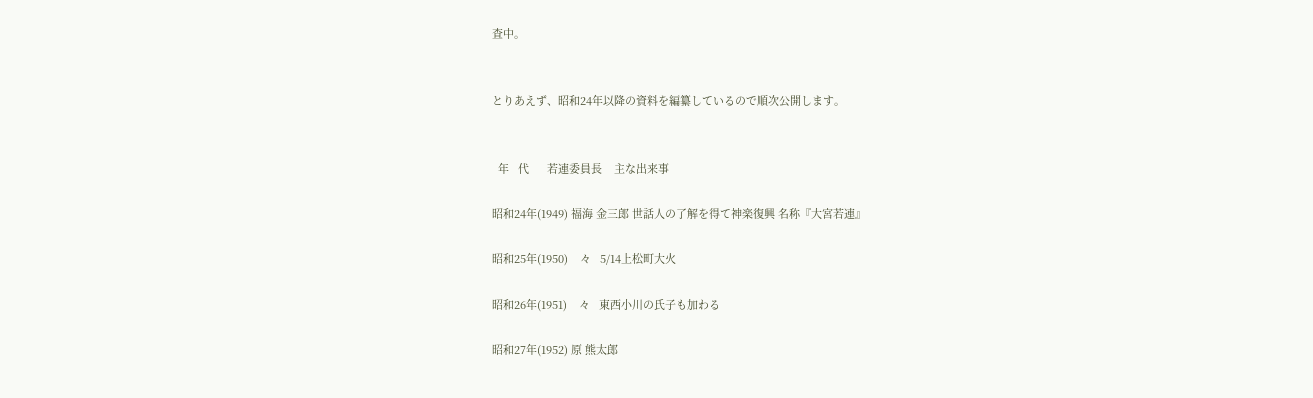査中。


とりあえず、昭和24年以降の資料を編纂しているので順次公開します。


  年   代      若連委員長    主な出来事

昭和24年(1949) 福海 金三郎 世話人の了解を得て神楽復興 名称『大宮若連』

昭和25年(1950)    々   5/14上松町大火

昭和26年(1951)    々   東西小川の氏子も加わる

昭和27年(1952) 原 熊太郎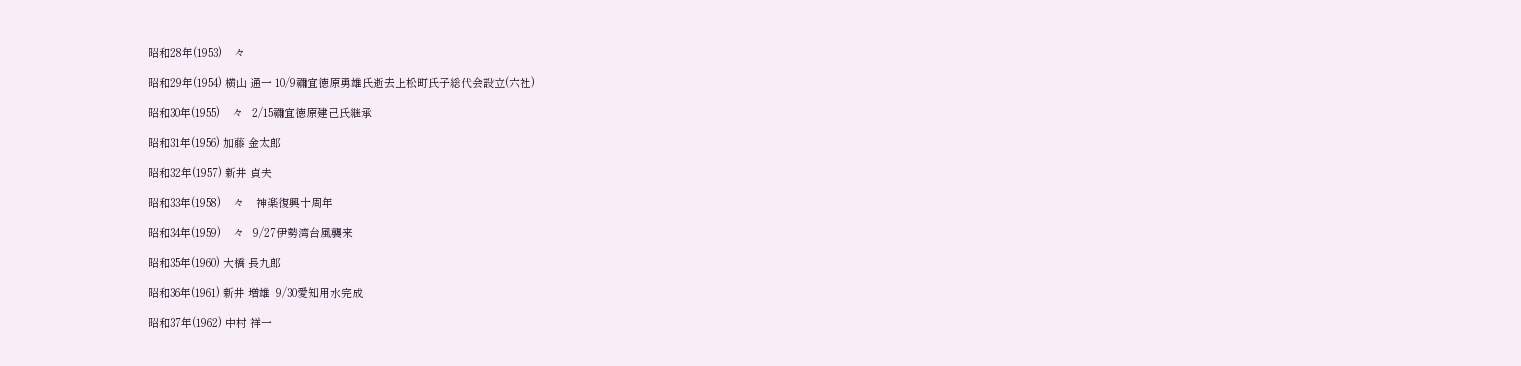昭和28年(1953)    々

昭和29年(1954) 横山 通一 10/9禰宜徳原勇雄氏逝去上松町氏子総代会設立(六社)

昭和30年(1955)    々   2/15禰宜徳原建己氏継承

昭和31年(1956) 加藤 金太郎

昭和32年(1957) 新井 貞夫

昭和33年(1958)    々    神楽復興十周年

昭和34年(1959)    々   9/27伊勢湾台風襲来

昭和35年(1960) 大橋 長九郎

昭和36年(1961) 新井 増雄  9/30愛知用水完成

昭和37年(1962) 中村 祥一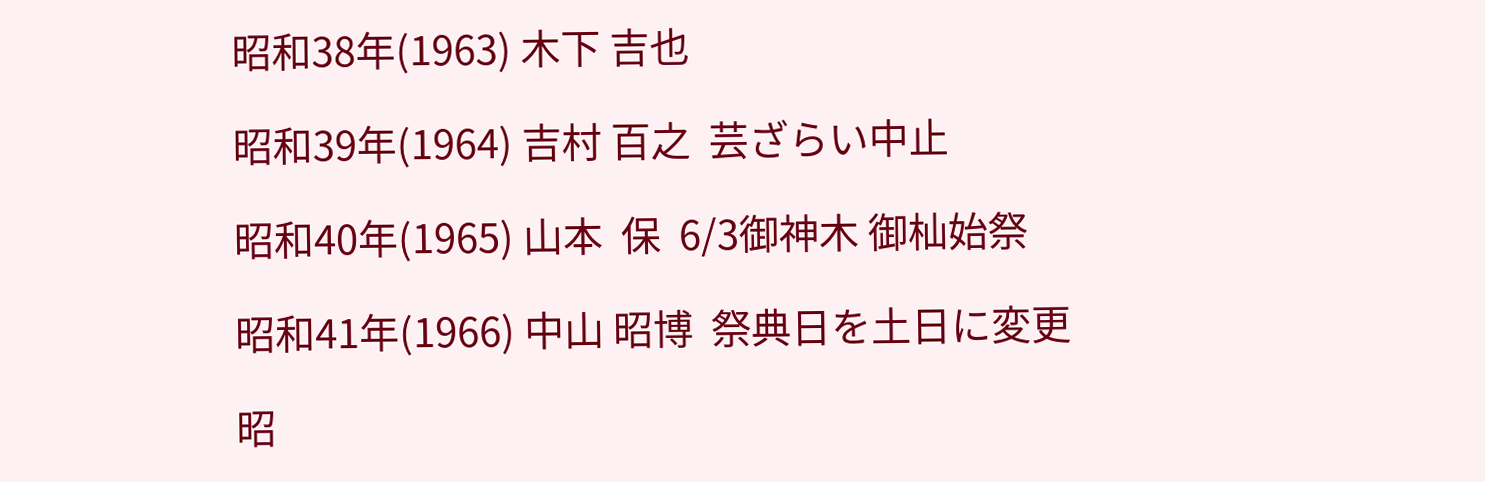昭和38年(1963) 木下 吉也

昭和39年(1964) 吉村 百之  芸ざらい中止

昭和40年(1965) 山本  保  6/3御神木 御杣始祭

昭和41年(1966) 中山 昭博  祭典日を土日に変更

昭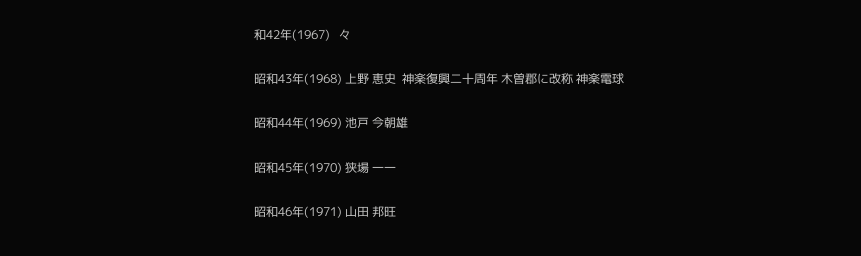和42年(1967)   々

昭和43年(1968) 上野 恵史  神楽復興二十周年 木曽郡に改称 神楽電球

昭和44年(1969) 池戸 今朝雄

昭和45年(1970) 狭場 一一

昭和46年(1971) 山田 邦旺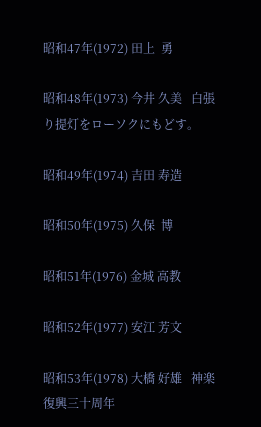昭和47年(1972) 田上  勇

昭和48年(1973) 今井 久美   白張り提灯をローソクにもどす。

昭和49年(1974) 吉田 寿造

昭和50年(1975) 久保  博

昭和51年(1976) 金城 高教

昭和52年(1977) 安江 芳文

昭和53年(1978) 大橋 好雄   神楽復興三十周年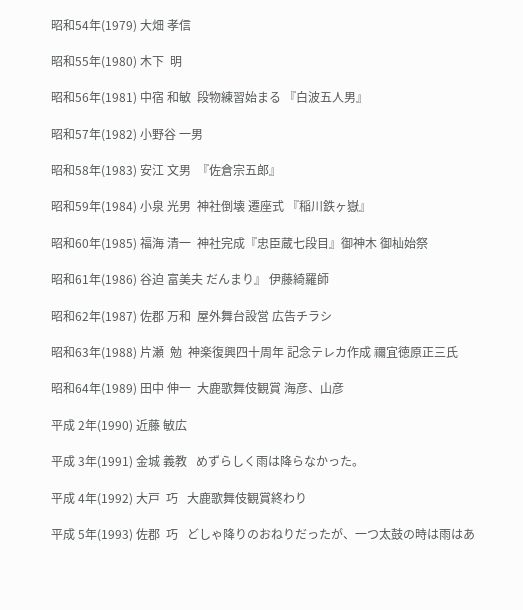昭和54年(1979) 大畑 孝信

昭和55年(1980) 木下  明

昭和56年(1981) 中宿 和敏  段物練習始まる 『白波五人男』

昭和57年(1982) 小野谷 一男

昭和58年(1983) 安江 文男  『佐倉宗五郎』

昭和59年(1984) 小泉 光男  神社倒壊 遷座式 『稲川鉄ヶ嶽』

昭和60年(1985) 福海 清一  神社完成『忠臣蔵七段目』御神木 御杣始祭

昭和61年(1986) 谷迫 富美夫 だんまり』 伊藤綺羅師

昭和62年(1987) 佐郡 万和  屋外舞台設営 広告チラシ

昭和63年(1988) 片瀬  勉  神楽復興四十周年 記念テレカ作成 禰宜徳原正三氏

昭和64年(1989) 田中 伸一  大鹿歌舞伎観賞 海彦、山彦

平成 2年(1990) 近藤 敏広

平成 3年(1991) 金城 義教   めずらしく雨は降らなかった。

平成 4年(1992) 大戸  巧   大鹿歌舞伎観賞終わり

平成 5年(1993) 佐郡  巧   どしゃ降りのおねりだったが、一つ太鼓の時は雨はあ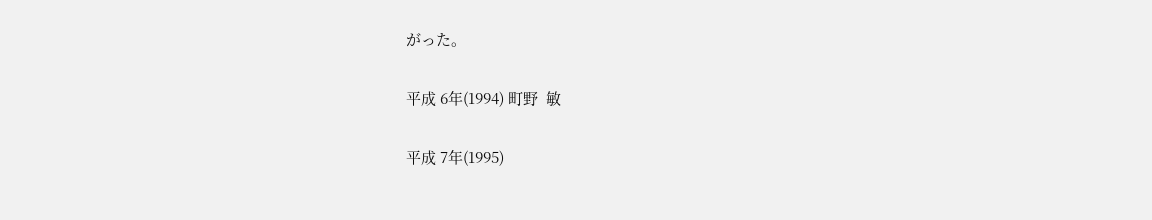がった。

平成 6年(1994) 町野  敏

平成 7年(1995)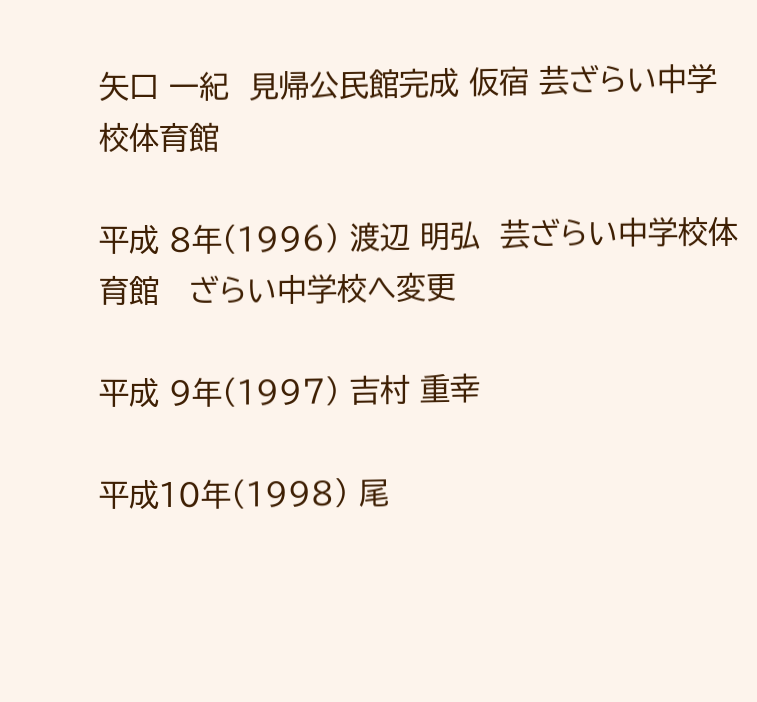矢口 一紀  見帰公民館完成 仮宿 芸ざらい中学校体育館

平成 8年(1996) 渡辺 明弘  芸ざらい中学校体育館   ざらい中学校へ変更

平成 9年(1997) 吉村 重幸

平成10年(1998) 尾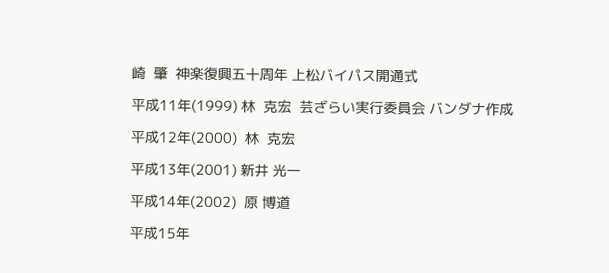崎  肇  神楽復興五十周年 上松バイパス開通式

平成11年(1999) 林  克宏  芸ざらい実行委員会 バンダナ作成

平成12年(2000)  林  克宏

平成13年(2001) 新井 光一

平成14年(2002)  原 博道

平成15年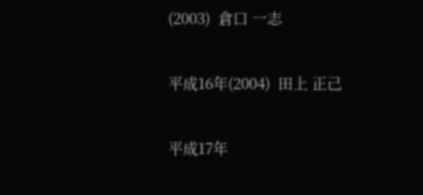(2003)  倉口 一志

平成16年(2004)  田上 正己

平成17年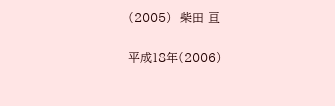(2005)  柴田 亘

平成18年(2006)